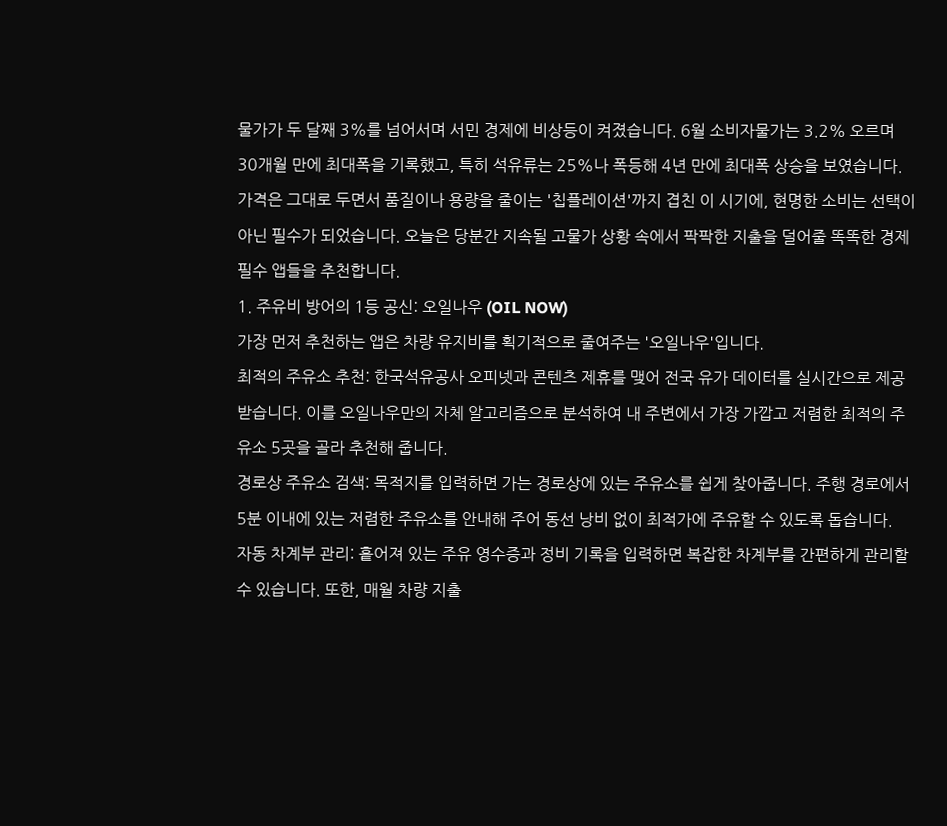물가가 두 달째 3%를 넘어서며 서민 경제에 비상등이 켜졌습니다. 6월 소비자물가는 3.2% 오르며 30개월 만에 최대폭을 기록했고, 특히 석유류는 25%나 폭등해 4년 만에 최대폭 상승을 보였습니다. 가격은 그대로 두면서 품질이나 용량을 줄이는 '칩플레이션'까지 겹친 이 시기에, 현명한 소비는 선택이 아닌 필수가 되었습니다. 오늘은 당분간 지속될 고물가 상황 속에서 팍팍한 지출을 덜어줄 똑똑한 경제 필수 앱들을 추천합니다.
1. 주유비 방어의 1등 공신: 오일나우 (OIL NOW)
가장 먼저 추천하는 앱은 차량 유지비를 획기적으로 줄여주는 '오일나우'입니다.
최적의 주유소 추천: 한국석유공사 오피넷과 콘텐츠 제휴를 맺어 전국 유가 데이터를 실시간으로 제공받습니다. 이를 오일나우만의 자체 알고리즘으로 분석하여 내 주변에서 가장 가깝고 저렴한 최적의 주유소 5곳을 골라 추천해 줍니다.
경로상 주유소 검색: 목적지를 입력하면 가는 경로상에 있는 주유소를 쉽게 찾아줍니다. 주행 경로에서 5분 이내에 있는 저렴한 주유소를 안내해 주어 동선 낭비 없이 최적가에 주유할 수 있도록 돕습니다.
자동 차계부 관리: 흩어져 있는 주유 영수증과 정비 기록을 입력하면 복잡한 차계부를 간편하게 관리할 수 있습니다. 또한, 매월 차량 지출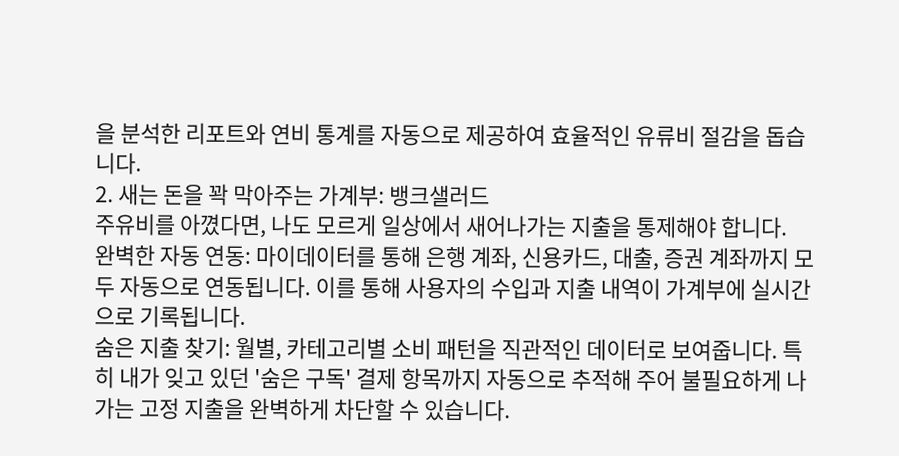을 분석한 리포트와 연비 통계를 자동으로 제공하여 효율적인 유류비 절감을 돕습니다.
2. 새는 돈을 꽉 막아주는 가계부: 뱅크샐러드
주유비를 아꼈다면, 나도 모르게 일상에서 새어나가는 지출을 통제해야 합니다.
완벽한 자동 연동: 마이데이터를 통해 은행 계좌, 신용카드, 대출, 증권 계좌까지 모두 자동으로 연동됩니다. 이를 통해 사용자의 수입과 지출 내역이 가계부에 실시간으로 기록됩니다.
숨은 지출 찾기: 월별, 카테고리별 소비 패턴을 직관적인 데이터로 보여줍니다. 특히 내가 잊고 있던 '숨은 구독' 결제 항목까지 자동으로 추적해 주어 불필요하게 나가는 고정 지출을 완벽하게 차단할 수 있습니다.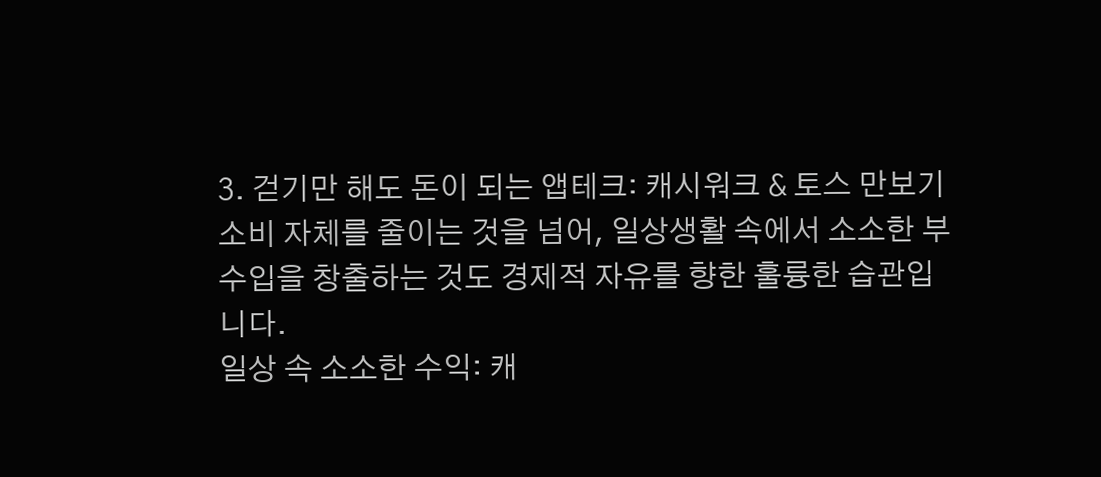3. 걷기만 해도 돈이 되는 앱테크: 캐시워크 & 토스 만보기
소비 자체를 줄이는 것을 넘어, 일상생활 속에서 소소한 부수입을 창출하는 것도 경제적 자유를 향한 훌륭한 습관입니다.
일상 속 소소한 수익: 캐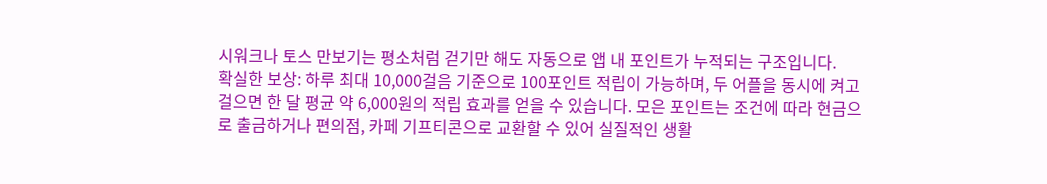시워크나 토스 만보기는 평소처럼 걷기만 해도 자동으로 앱 내 포인트가 누적되는 구조입니다.
확실한 보상: 하루 최대 10,000걸음 기준으로 100포인트 적립이 가능하며, 두 어플을 동시에 켜고 걸으면 한 달 평균 약 6,000원의 적립 효과를 얻을 수 있습니다. 모은 포인트는 조건에 따라 현금으로 출금하거나 편의점, 카페 기프티콘으로 교환할 수 있어 실질적인 생활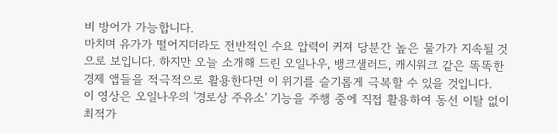비 방어가 가능합니다.
마치며 유가가 떨어지더라도 전반적인 수요 압력이 커져 당분간 높은 물가가 지속될 것으로 보입니다. 하지만 오늘 소개해 드린 오일나우, 뱅크샐러드, 캐시워크 같은 똑똑한 경제 앱들을 적극적으로 활용한다면 이 위기를 슬기롭게 극복할 수 있을 것입니다.
이 영상은 오일나우의 '경로상 주유소' 기능을 주행 중에 직접 활용하여 동선 이탈 없이 최적가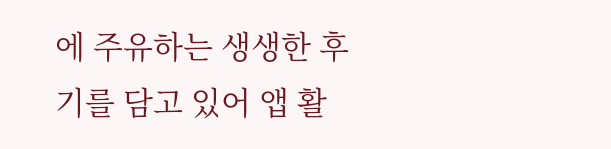에 주유하는 생생한 후기를 담고 있어 앱 활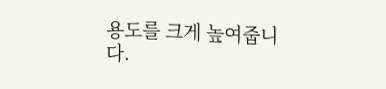용도를 크게 높여줍니다.